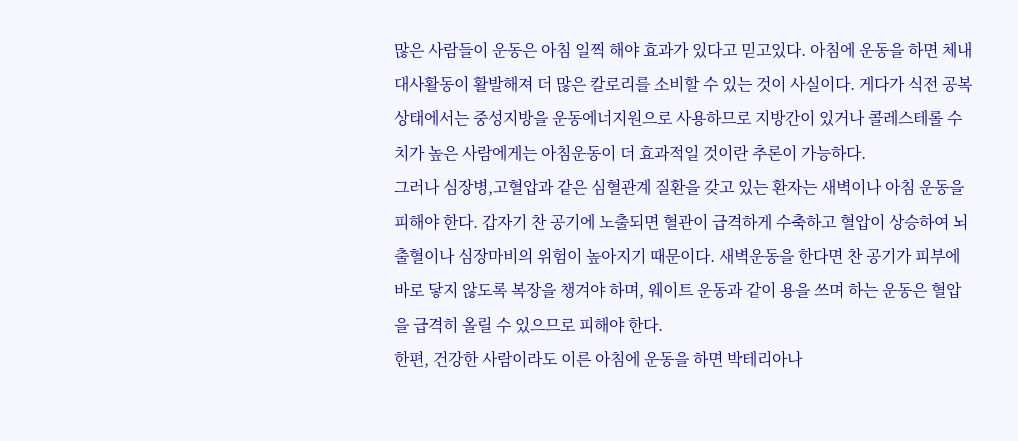많은 사람들이 운동은 아침 일찍 해야 효과가 있다고 믿고있다. 아침에 운동을 하면 체내 대사활동이 활발해져 더 많은 칼로리를 소비할 수 있는 것이 사실이다. 게다가 식전 공복상태에서는 중성지방을 운동에너지원으로 사용하므로 지방간이 있거나 콜레스테롤 수치가 높은 사람에게는 아침운동이 더 효과적일 것이란 추론이 가능하다.
그러나 심장병,고혈압과 같은 심혈관계 질환을 갖고 있는 환자는 새벽이나 아침 운동을 피해야 한다. 갑자기 찬 공기에 노출되면 혈관이 급격하게 수축하고 혈압이 상승하여 뇌출혈이나 심장마비의 위험이 높아지기 때문이다. 새벽운동을 한다면 찬 공기가 피부에 바로 닿지 않도록 복장을 챙겨야 하며, 웨이트 운동과 같이 용을 쓰며 하는 운동은 혈압을 급격히 올릴 수 있으므로 피해야 한다.
한편, 건강한 사람이라도 이른 아침에 운동을 하면 박테리아나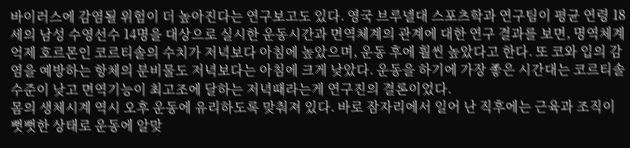바이러스에 감염될 위험이 더 높아진다는 연구보고도 있다. 영국 브루넬대 스포츠학과 연구팀이 평균 연령 18세의 남성 수영선수 14명을 대상으로 실시한 운동시간과 면역체계의 관계에 대한 연구 결과를 보면, 명역체계억제 호르몬인 코르티솔의 수치가 저녁보다 아침에 높았으며, 운동 후에 훨씬 높았다고 한다. 또 코와 입의 감염을 예방하는 항체의 분비물도 저녁보다는 아침에 크게 낮았다. 운동을 하기에 가장 좋은 시간대는 코르티솔 수준이 낮고 면역기능이 최고조에 달하는 저녁때라는게 연구진의 결론이었다.
몸의 생체시계 역시 오후 운동에 유리하도록 맞춰져 있다. 바로 잠자리에서 일어 난 직후에는 근육과 조직이 뻣뻣한 상태로 운동에 알맞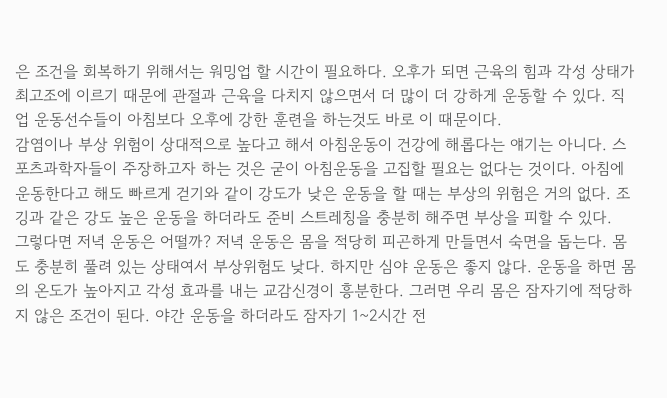은 조건을 회복하기 위해서는 워밍업 할 시간이 필요하다. 오후가 되면 근육의 힘과 각성 상태가 최고조에 이르기 때문에 관절과 근육을 다치지 않으면서 더 많이 더 강하게 운동할 수 있다. 직업 운동선수들이 아침보다 오후에 강한 훈련을 하는것도 바로 이 때문이다.
감염이나 부상 위험이 상대적으로 높다고 해서 아침운동이 건강에 해롭다는 얘기는 아니다. 스포츠과학자들이 주장하고자 하는 것은 굳이 아침운동을 고집할 필요는 없다는 것이다. 아침에 운동한다고 해도 빠르게 걷기와 같이 강도가 낮은 운동을 할 때는 부상의 위험은 거의 없다. 조깅과 같은 강도 높은 운동을 하더라도 준비 스트레칭을 충분히 해주면 부상을 피할 수 있다.
그렇다면 저녁 운동은 어떨까? 저녁 운동은 몸을 적당히 피곤하게 만들면서 숙면을 돕는다. 몸도 충분히 풀려 있는 상태여서 부상위험도 낮다. 하지만 심야 운동은 좋지 않다. 운동을 하면 몸의 온도가 높아지고 각성 효과를 내는 교감신경이 흥분한다. 그러면 우리 몸은 잠자기에 적당하지 않은 조건이 된다. 야간 운동을 하더라도 잠자기 1~2시간 전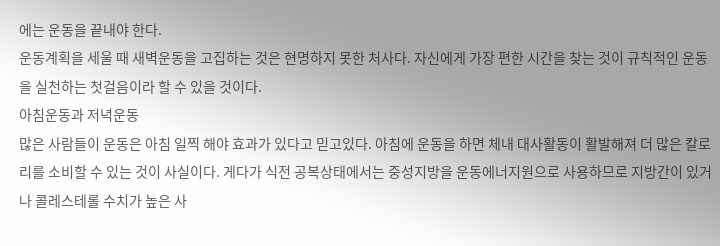에는 운동을 끝내야 한다.
운동계획을 세울 때 새벽운동을 고집하는 것은 현명하지 못한 처사다. 자신에게 가장 편한 시간을 찾는 것이 규칙적인 운동을 실천하는 첫걸음이라 할 수 있을 것이다.
아침운동과 저녁운동
많은 사람들이 운동은 아침 일찍 해야 효과가 있다고 믿고있다. 아침에 운동을 하면 체내 대사활동이 활발해져 더 많은 칼로리를 소비할 수 있는 것이 사실이다. 게다가 식전 공복상태에서는 중성지방을 운동에너지원으로 사용하므로 지방간이 있거나 콜레스테롤 수치가 높은 사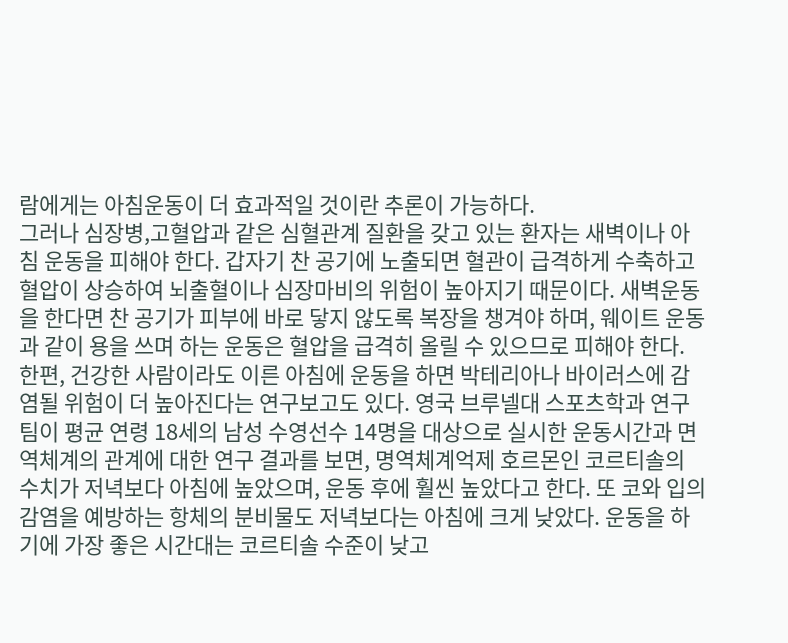람에게는 아침운동이 더 효과적일 것이란 추론이 가능하다.
그러나 심장병,고혈압과 같은 심혈관계 질환을 갖고 있는 환자는 새벽이나 아침 운동을 피해야 한다. 갑자기 찬 공기에 노출되면 혈관이 급격하게 수축하고 혈압이 상승하여 뇌출혈이나 심장마비의 위험이 높아지기 때문이다. 새벽운동을 한다면 찬 공기가 피부에 바로 닿지 않도록 복장을 챙겨야 하며, 웨이트 운동과 같이 용을 쓰며 하는 운동은 혈압을 급격히 올릴 수 있으므로 피해야 한다.
한편, 건강한 사람이라도 이른 아침에 운동을 하면 박테리아나 바이러스에 감염될 위험이 더 높아진다는 연구보고도 있다. 영국 브루넬대 스포츠학과 연구팀이 평균 연령 18세의 남성 수영선수 14명을 대상으로 실시한 운동시간과 면역체계의 관계에 대한 연구 결과를 보면, 명역체계억제 호르몬인 코르티솔의 수치가 저녁보다 아침에 높았으며, 운동 후에 훨씬 높았다고 한다. 또 코와 입의 감염을 예방하는 항체의 분비물도 저녁보다는 아침에 크게 낮았다. 운동을 하기에 가장 좋은 시간대는 코르티솔 수준이 낮고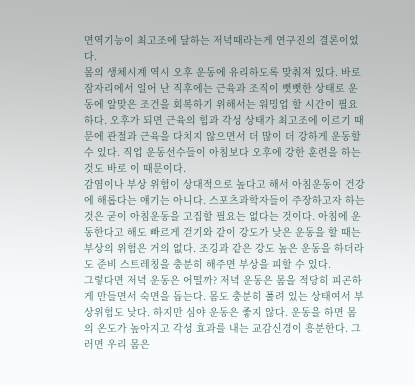면역기능이 최고조에 달하는 저녁때라는게 연구진의 결론이었다.
몸의 생체시계 역시 오후 운동에 유리하도록 맞춰져 있다. 바로 잠자리에서 일어 난 직후에는 근육과 조직이 뻣뻣한 상태로 운동에 알맞은 조건을 회복하기 위해서는 워밍업 할 시간이 필요하다. 오후가 되면 근육의 힘과 각성 상태가 최고조에 이르기 때문에 관절과 근육을 다치지 않으면서 더 많이 더 강하게 운동할 수 있다. 직업 운동선수들이 아침보다 오후에 강한 훈련을 하는것도 바로 이 때문이다.
감염이나 부상 위험이 상대적으로 높다고 해서 아침운동이 건강에 해롭다는 얘기는 아니다. 스포츠과학자들이 주장하고자 하는 것은 굳이 아침운동을 고집할 필요는 없다는 것이다. 아침에 운동한다고 해도 빠르게 걷기와 같이 강도가 낮은 운동을 할 때는 부상의 위험은 거의 없다. 조깅과 같은 강도 높은 운동을 하더라도 준비 스트레칭을 충분히 해주면 부상을 피할 수 있다.
그렇다면 저녁 운동은 어떨까? 저녁 운동은 몸을 적당히 피곤하게 만들면서 숙면을 돕는다. 몸도 충분히 풀려 있는 상태여서 부상위험도 낮다. 하지만 심야 운동은 좋지 않다. 운동을 하면 몸의 온도가 높아지고 각성 효과를 내는 교감신경이 흥분한다. 그러면 우리 몸은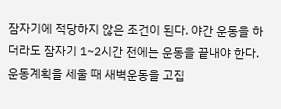잠자기에 적당하지 않은 조건이 된다. 야간 운동을 하더라도 잠자기 1~2시간 전에는 운동을 끝내야 한다.
운동계획을 세울 때 새벽운동을 고집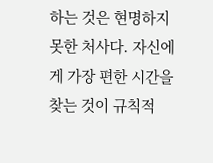하는 것은 현명하지 못한 처사다. 자신에게 가장 편한 시간을 찾는 것이 규칙적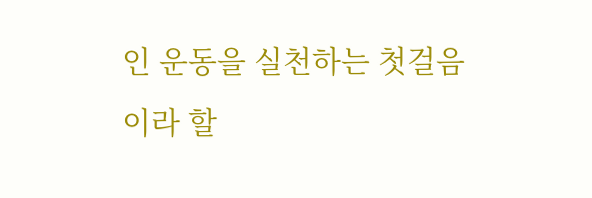인 운동을 실천하는 첫걸음이라 할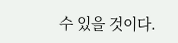수 있을 것이다.